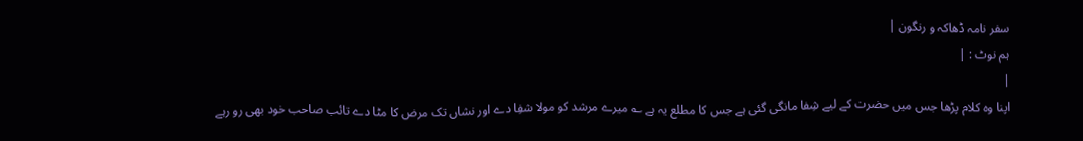سفر نامہ ڈھاکہ و رنگون |
ہم نوٹ : |
|
اپنا وہ کلام پڑھا جس میں حضرت کے لیے شِفا مانگی گئی ہے جس کا مطلع یہ ہے ؎ میرے مرشد کو مولا شفِا دے اور نشاں تک مرض کا مٹا دے تائب صاحب خود بھی رو رہے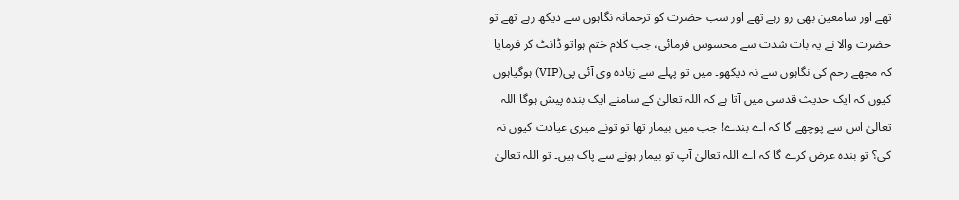تھے اور سامعین بھی رو رہے تھے اور سب حضرت کو ترحمانہ نگاہوں سے دیکھ رہے تھے تو حضرت والا نے یہ بات شدت سے محسوس فرمائی، جب کلام ختم ہواتو ڈانٹ کر فرمایا کہ مجھے رحم کی نگاہوں سے نہ دیکھو۔ میں تو پہلے سے زیادہ وی آئی پی(VIP) ہوگیاہوں کیوں کہ ایک حدیث قدسی میں آتا ہے کہ اللہ تعالیٰ کے سامنے ایک بندہ پیش ہوگا اللہ تعالیٰ اس سے پوچھے گا کہ اے بندے! جب میں بیمار تھا تو تونے میری عیادت کیوں نہ کی؟ تو بندہ عرض کرے گا کہ اے اللہ تعالیٰ آپ تو بیمار ہونے سے پاک ہیں۔ تو اللہ تعالیٰ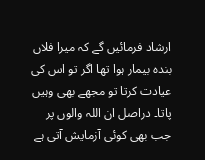ارشاد فرمائیں گے کہ میرا فلاں بندہ بیمار ہوا تھا اگر تو اس کی عیادت کرتا تو مجھے بھی وہیں پاتا۔ دراصل ان اللہ والوں پر جب بھی کوئی آزمایش آتی ہے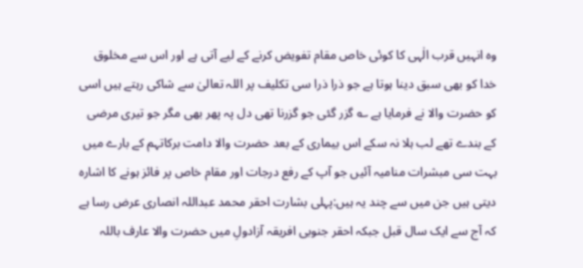وہ انہیں قرب الٰہی کا کوئی خاص مقام تفویض کرنے کے لیے آتی ہے اور اس سے مخلوق خدا کو بھی سبق دینا ہوتا ہے جو ذرا ذرا سی تکلیف پر اللہ تعالیٰ سے شاکی رہتے ہیں اسی کو حضرت والا نے فرمایا ہے ؎ گزر گئی جو گزرنا تھی دل پہ پھر بھی مگر جو تیری مرضی کے بندے تھے لب ہلا نہ سکے اس بیماری کے بعد حضرت والا دامت برکاتہم کے بارے میں بہت سی مبشرات منامیہ آئیں جو آپ کے رفع درجات اور مقام خاص پر فائز ہونے کا اشارہ دیتی ہیں جن میں سے چند یہ ہیں:پہلی بشارت احقر محمد عبداللہ انصاری عرض رسا ہے کہ آج سے ایک سال قبل جبکہ احقر جنوبی افریقہ آزادولِ میں حضرت والا عارف باللہ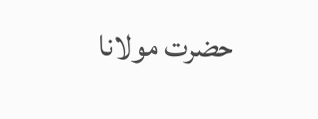حضرت مولانا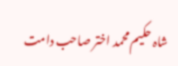شاہ حکیم محمد اختر صاحب دامت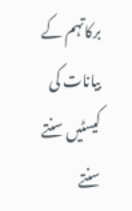برکاتہم کے بیانات کی کیسٹیں سنتے سنتے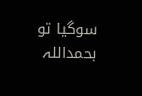سوگیا تو بحمداللہ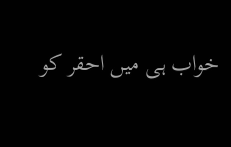خواب ہی میں احقر کو